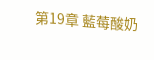第19章 藍莓酸奶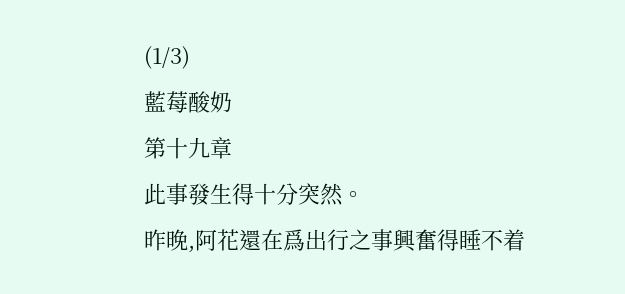(1/3)
藍莓酸奶
第十九章
此事發生得十分突然。
昨晚,阿花還在爲出行之事興奮得睡不着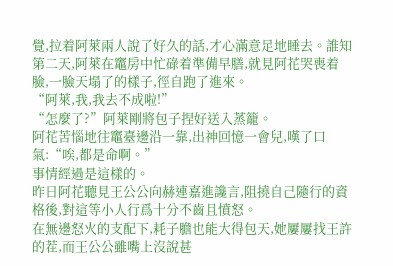覺,拉着阿萊兩人說了好久的話,才心滿意足地睡去。誰知第二天,阿萊在竈房中忙碌着準備早膳,就見阿花哭喪着臉,一臉天塌了的樣子,徑自跑了進來。
“阿萊,我,我去不成啦!”
“怎麼了?”阿萊剛將包子捏好送入蒸籠。
阿花苦惱地往竈臺邊沿一靠,出神回憶一會兒,嘆了口氣:“唉,都是命啊。”
事情經過是這樣的。
昨日阿花聽見王公公向赫連嘉進讒言,阻撓自己隨行的資格後,對這等小人行爲十分不齒且憤怒。
在無邊怒火的支配下,耗子膽也能大得包天,她屢屢找王許的茬,而王公公雖嘴上沒說甚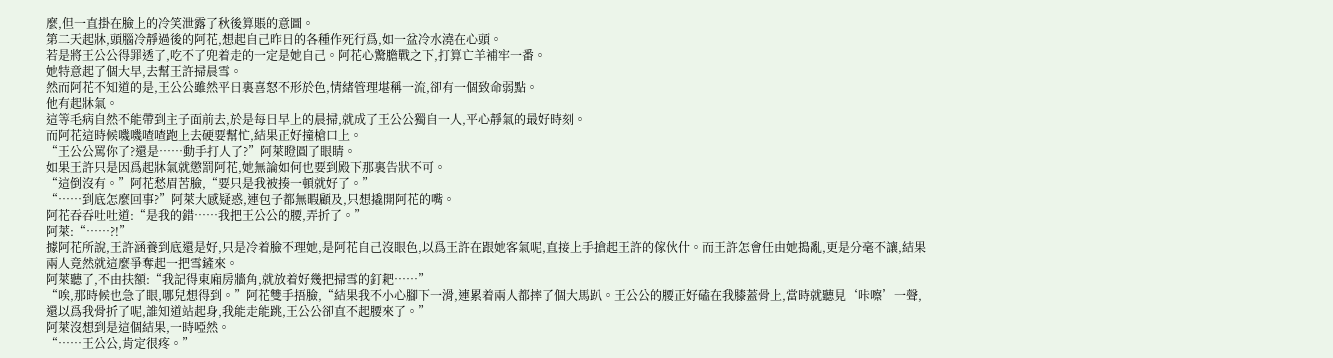麼,但一直掛在臉上的冷笑泄露了秋後算賬的意圖。
第二天起牀,頭腦冷靜過後的阿花,想起自己昨日的各種作死行爲,如一盆冷水澆在心頭。
若是將王公公得罪透了,吃不了兜着走的一定是她自己。阿花心驚膽戰之下,打算亡羊補牢一番。
她特意起了個大早,去幫王許掃晨雪。
然而阿花不知道的是,王公公雖然平日裏喜怒不形於色,情緒管理堪稱一流,卻有一個致命弱點。
他有起牀氣。
這等毛病自然不能帶到主子面前去,於是每日早上的晨掃,就成了王公公獨自一人,平心靜氣的最好時刻。
而阿花這時候嘰嘰喳喳跑上去硬要幫忙,結果正好撞槍口上。
“王公公罵你了?還是……動手打人了?”阿萊瞪圓了眼睛。
如果王許只是因爲起牀氣就懲罰阿花,她無論如何也要到殿下那裏告狀不可。
“這倒沒有。”阿花愁眉苦臉,“要只是我被揍一頓就好了。”
“……到底怎麼回事?”阿萊大感疑惑,連包子都無暇顧及,只想撬開阿花的嘴。
阿花吞吞吐吐道:“是我的錯……我把王公公的腰,弄折了。”
阿萊:“……?!”
據阿花所說,王許涵養到底還是好,只是冷着臉不理她,是阿花自己沒眼色,以爲王許在跟她客氣呢,直接上手搶起王許的傢伙什。而王許怎會任由她搗亂,更是分毫不讓,結果兩人竟然就這麼爭奪起一把雪鏟來。
阿萊聽了,不由扶額:“我記得東廂房牆角,就放着好幾把掃雪的釘耙……”
“唉,那時候也急了眼,哪兒想得到。”阿花雙手捂臉,“結果我不小心腳下一滑,連累着兩人都摔了個大馬趴。王公公的腰正好磕在我膝蓋骨上,當時就聽見‘咔嚓’一聲,還以爲我骨折了呢,誰知道站起身,我能走能跳,王公公卻直不起腰來了。”
阿萊沒想到是這個結果,一時啞然。
“……王公公,肯定很疼。”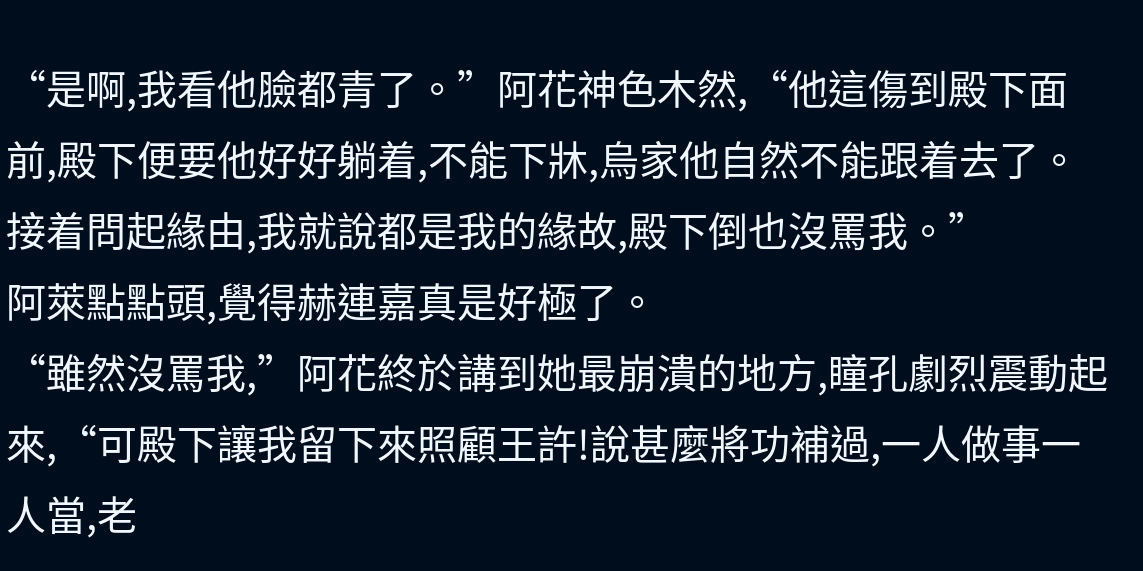“是啊,我看他臉都青了。”阿花神色木然,“他這傷到殿下面前,殿下便要他好好躺着,不能下牀,烏家他自然不能跟着去了。接着問起緣由,我就說都是我的緣故,殿下倒也沒罵我。”
阿萊點點頭,覺得赫連嘉真是好極了。
“雖然沒罵我,”阿花終於講到她最崩潰的地方,瞳孔劇烈震動起來,“可殿下讓我留下來照顧王許!說甚麼將功補過,一人做事一人當,老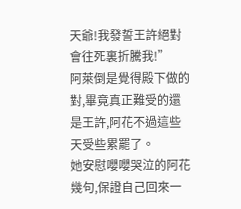天爺!我發誓王許絕對會往死裏折騰我!”
阿萊倒是覺得殿下做的對,畢竟真正難受的還是王許,阿花不過這些天受些累罷了。
她安慰嚶嚶哭泣的阿花幾句,保證自己回來一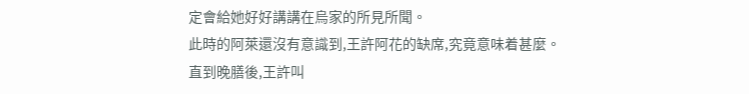定會給她好好講講在烏家的所見所聞。
此時的阿萊還沒有意識到,王許阿花的缺席,究竟意味着甚麼。
直到晚膳後,王許叫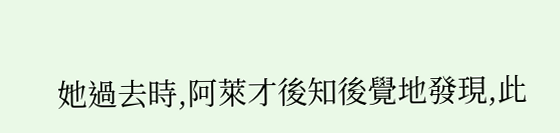她過去時,阿萊才後知後覺地發現,此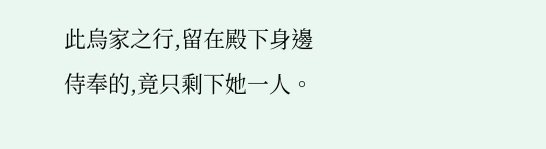此烏家之行,留在殿下身邊侍奉的,竟只剩下她一人。